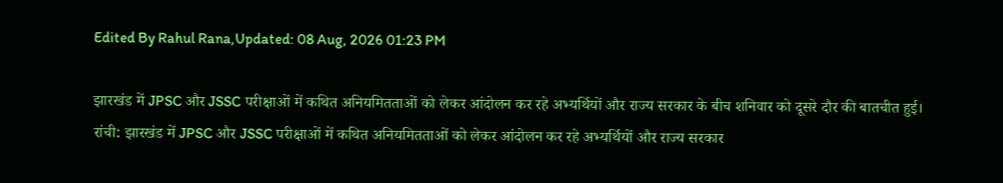Edited By Rahul Rana,Updated: 08 Aug, 2026 01:23 PM

झारखंड में JPSC और JSSC परीक्षाओं में कथित अनियमितताओं को लेकर आंदोलन कर रहे अभ्यर्थियों और राज्य सरकार के बीच शनिवार को दूसरे दौर की बातचीत हुई।
रांची: झारखंड में JPSC और JSSC परीक्षाओं में कथित अनियमितताओं को लेकर आंदोलन कर रहे अभ्यर्थियों और राज्य सरकार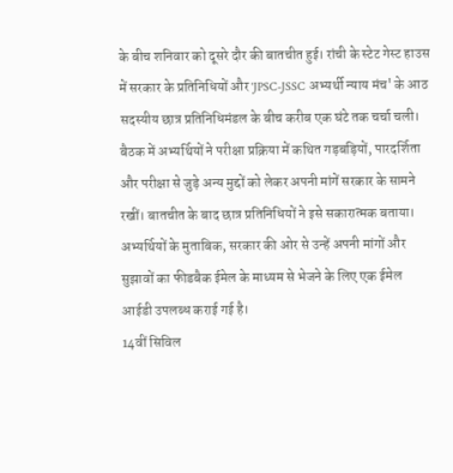के बीच शनिवार को दूसरे दौर की बातचीत हुई। रांची के स्टेट गेस्ट हाउस में सरकार के प्रतिनिधियों और 'JPSC-JSSC अभ्यर्थी न्याय मंच' के आठ सदस्यीय छात्र प्रतिनिधिमंडल के बीच करीब एक घंटे तक चर्चा चली। बैठक में अभ्यर्थियों ने परीक्षा प्रक्रिया में कथित गड़बड़ियों, पारदर्शिता और परीक्षा से जुड़े अन्य मुद्दों को लेकर अपनी मांगें सरकार के सामने रखीं। बातचीत के बाद छात्र प्रतिनिधियों ने इसे सकारात्मक बताया। अभ्यर्थियों के मुताबिक, सरकार की ओर से उन्हें अपनी मांगों और सुझावों का फीडबैक ईमेल के माध्यम से भेजने के लिए एक ईमेल आईडी उपलब्ध कराई गई है।
14वीं सिविल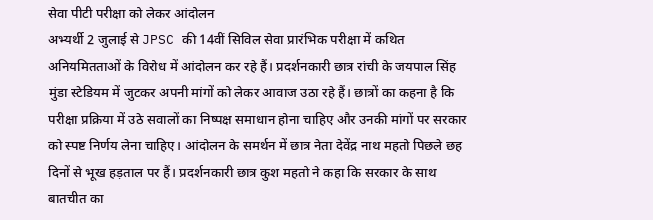सेवा पीटी परीक्षा को लेकर आंदोलन
अभ्यर्थी 2 जुलाई से JPSC की 14वीं सिविल सेवा प्रारंभिक परीक्षा में कथित अनियमितताओं के विरोध में आंदोलन कर रहे हैं। प्रदर्शनकारी छात्र रांची के जयपाल सिंह मुंडा स्टेडियम में जुटकर अपनी मांगों को लेकर आवाज उठा रहे हैं। छात्रों का कहना है कि परीक्षा प्रक्रिया में उठे सवालों का निष्पक्ष समाधान होना चाहिए और उनकी मांगों पर सरकार को स्पष्ट निर्णय लेना चाहिए। आंदोलन के समर्थन में छात्र नेता देवेंद्र नाथ महतो पिछले छह दिनों से भूख हड़ताल पर हैं। प्रदर्शनकारी छात्र कुश महतो ने कहा कि सरकार के साथ बातचीत का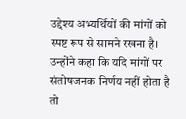उद्देश्य अभ्यर्थियों की मांगों को स्पष्ट रूप से सामने रखना है। उन्होंने कहा कि यदि मांगों पर संतोषजनक निर्णय नहीं होता है तो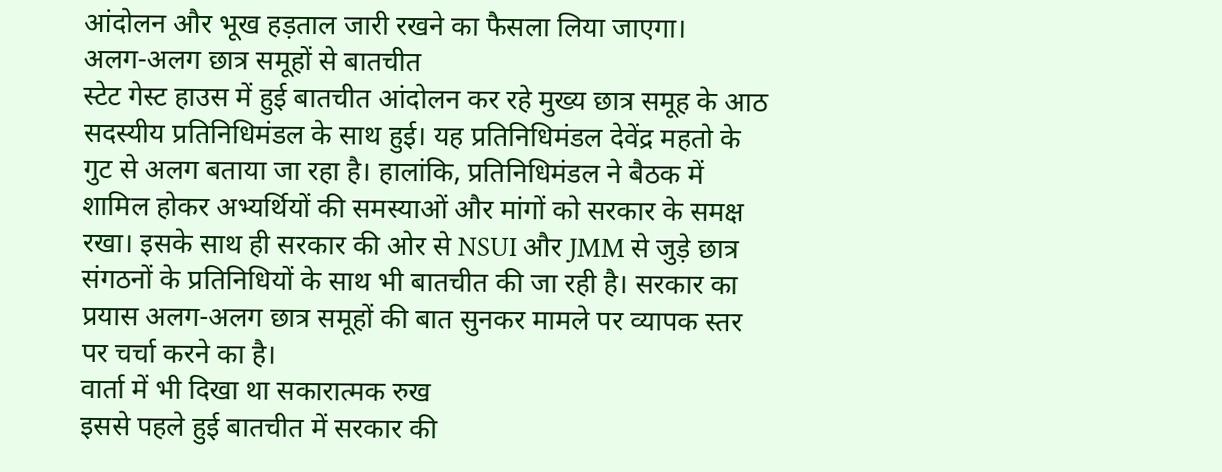आंदोलन और भूख हड़ताल जारी रखने का फैसला लिया जाएगा।
अलग-अलग छात्र समूहों से बातचीत
स्टेट गेस्ट हाउस में हुई बातचीत आंदोलन कर रहे मुख्य छात्र समूह के आठ सदस्यीय प्रतिनिधिमंडल के साथ हुई। यह प्रतिनिधिमंडल देवेंद्र महतो के गुट से अलग बताया जा रहा है। हालांकि, प्रतिनिधिमंडल ने बैठक में शामिल होकर अभ्यर्थियों की समस्याओं और मांगों को सरकार के समक्ष रखा। इसके साथ ही सरकार की ओर से NSUI और JMM से जुड़े छात्र संगठनों के प्रतिनिधियों के साथ भी बातचीत की जा रही है। सरकार का प्रयास अलग-अलग छात्र समूहों की बात सुनकर मामले पर व्यापक स्तर पर चर्चा करने का है।
वार्ता में भी दिखा था सकारात्मक रुख
इससे पहले हुई बातचीत में सरकार की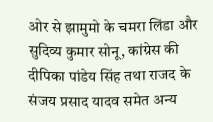ओर से झामुमो के चमरा लिंडा और सुदिव्य कुमार सोनू, कांग्रेस की दीपिका पांडेय सिंह तथा राजद के संजय प्रसाद यादव समेत अन्य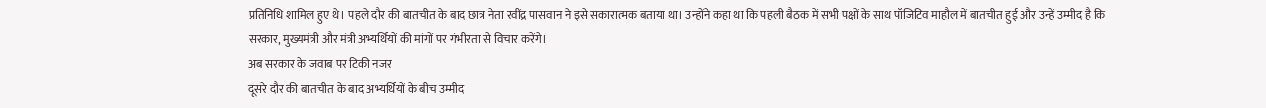प्रतिनिधि शामिल हुए थे। पहले दौर की बातचीत के बाद छात्र नेता रवींद्र पासवान ने इसे सकारात्मक बताया था। उन्होंने कहा था कि पहली बैठक में सभी पक्षों के साथ पॉजिटिव माहौल में बातचीत हुई और उन्हें उम्मीद है कि सरकार, मुख्यमंत्री और मंत्री अभ्यर्थियों की मांगों पर गंभीरता से विचार करेंगे।
अब सरकार के जवाब पर टिकी नजर
दूसरे दौर की बातचीत के बाद अभ्यर्थियों के बीच उम्मीद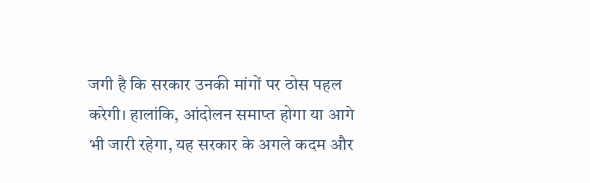जगी है कि सरकार उनकी मांगों पर ठोस पहल करेगी। हालांकि, आंदोलन समाप्त होगा या आगे भी जारी रहेगा, यह सरकार के अगले कदम और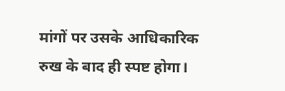मांगों पर उसके आधिकारिक रुख के बाद ही स्पष्ट होगा।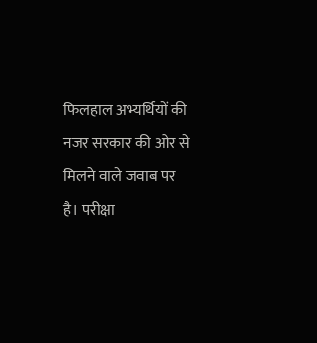फिलहाल अभ्यर्थियों की नजर सरकार की ओर से मिलने वाले जवाब पर है। परीक्षा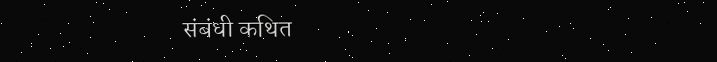संबंधी कथित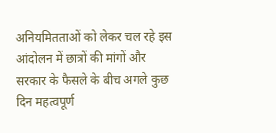अनियमितताओं को लेकर चल रहे इस आंदोलन में छात्रों की मांगों और सरकार के फैसले के बीच अगले कुछ दिन महत्वपूर्ण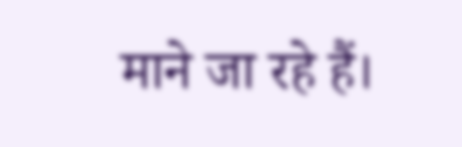माने जा रहे हैं।